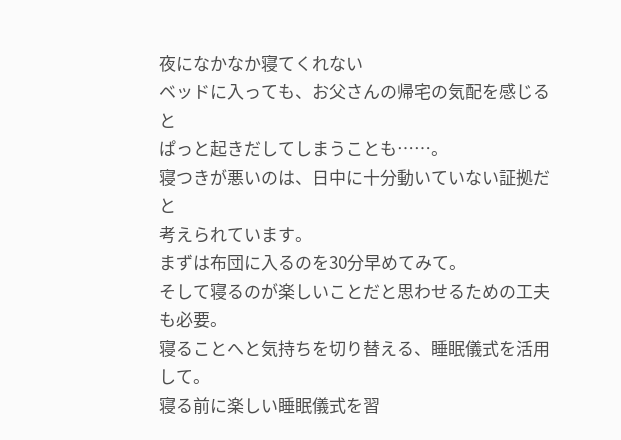夜になかなか寝てくれない
ベッドに入っても、お父さんの帰宅の気配を感じると
ぱっと起きだしてしまうことも……。
寝つきが悪いのは、日中に十分動いていない証拠だと
考えられています。
まずは布団に入るのを30分早めてみて。
そして寝るのが楽しいことだと思わせるための工夫も必要。
寝ることへと気持ちを切り替える、睡眠儀式を活用して。
寝る前に楽しい睡眠儀式を習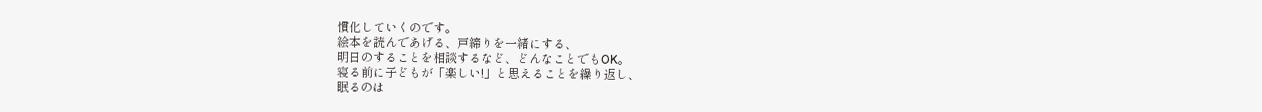慣化していくのです。
絵本を読んであげる、戸締りを一緒にする、
明日のすることを相談するなど、どんなことでもOK。
寝る前に子どもが「楽しい!」と思えることを繰り返し、
眠るのは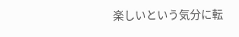楽しいという気分に転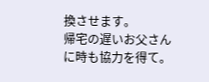換させます。
帰宅の遅いお父さんに時も協力を得て。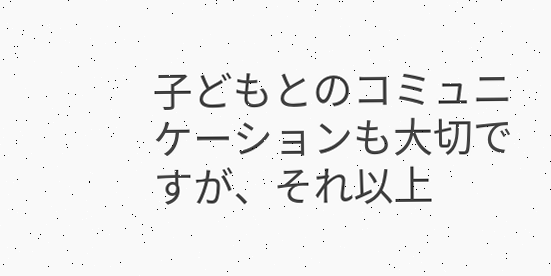子どもとのコミュニケーションも大切ですが、それ以上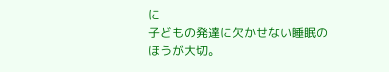に
子どもの発達に欠かせない睡眠のほうが大切。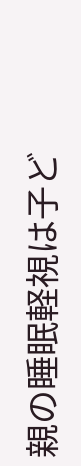親の睡眠軽視は子ど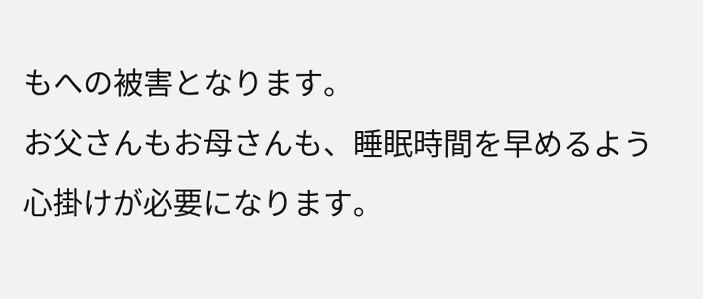もへの被害となります。
お父さんもお母さんも、睡眠時間を早めるよう
心掛けが必要になります。